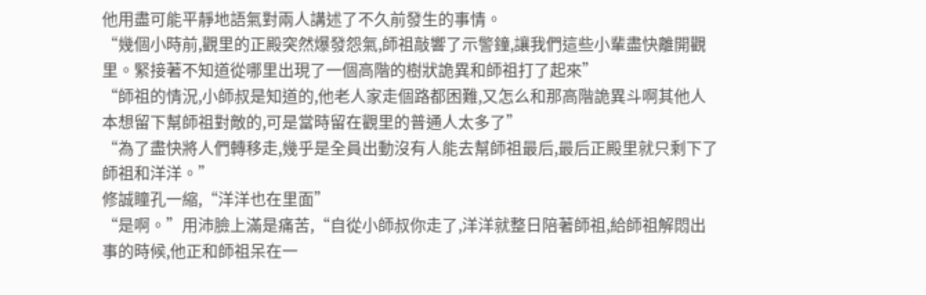他用盡可能平靜地語氣對兩人講述了不久前發生的事情。
“幾個小時前,觀里的正殿突然爆發怨氣,師祖敲響了示警鐘,讓我們這些小輩盡快離開觀里。緊接著不知道從哪里出現了一個高階的樹狀詭異和師祖打了起來”
“師祖的情況,小師叔是知道的,他老人家走個路都困難,又怎么和那高階詭異斗啊其他人本想留下幫師祖對敵的,可是當時留在觀里的普通人太多了”
“為了盡快將人們轉移走,幾乎是全員出動沒有人能去幫師祖最后,最后正殿里就只剩下了師祖和洋洋。”
修誠瞳孔一縮,“洋洋也在里面”
“是啊。”用沛臉上滿是痛苦,“自從小師叔你走了,洋洋就整日陪著師祖,給師祖解悶出事的時候,他正和師祖呆在一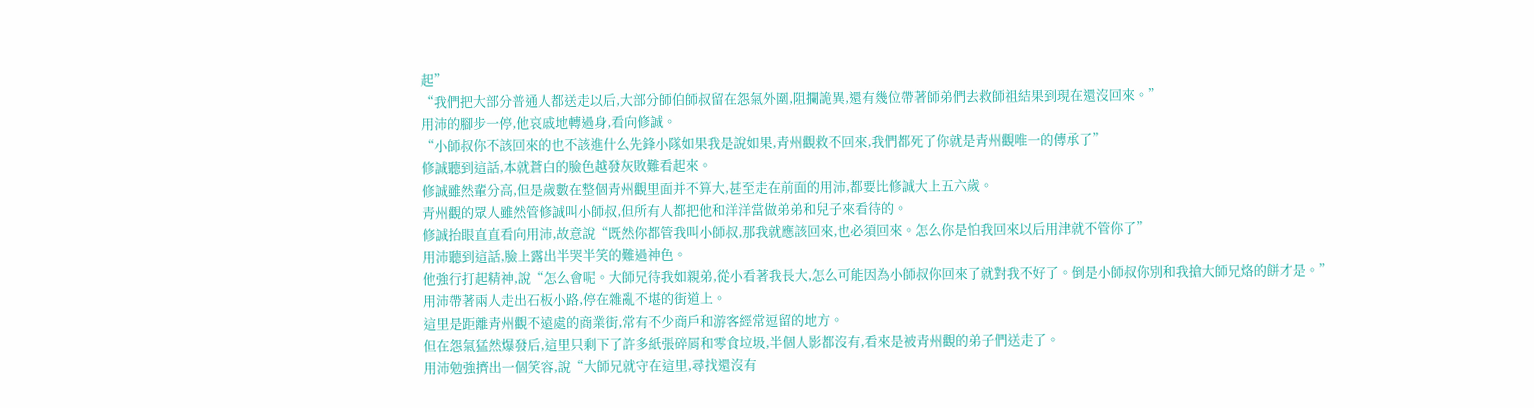起”
“我們把大部分普通人都送走以后,大部分師伯師叔留在怨氣外圍,阻攔詭異,還有幾位帶著師弟們去救師祖結果到現在還沒回來。”
用沛的腳步一停,他哀戚地轉過身,看向修誠。
“小師叔你不該回來的也不該進什么先鋒小隊如果我是說如果,青州觀救不回來,我們都死了你就是青州觀唯一的傳承了”
修誠聽到這話,本就蒼白的臉色越發灰敗難看起來。
修誠雖然輩分高,但是歲數在整個青州觀里面并不算大,甚至走在前面的用沛,都要比修誠大上五六歲。
青州觀的眾人雖然管修誠叫小師叔,但所有人都把他和洋洋當做弟弟和兒子來看待的。
修誠抬眼直直看向用沛,故意說“既然你都管我叫小師叔,那我就應該回來,也必須回來。怎么你是怕我回來以后用津就不管你了”
用沛聽到這話,臉上露出半哭半笑的難過神色。
他強行打起精神,說“怎么會呢。大師兄待我如親弟,從小看著我長大,怎么可能因為小師叔你回來了就對我不好了。倒是小師叔你別和我搶大師兄烙的餅才是。”
用沛帶著兩人走出石板小路,停在雜亂不堪的街道上。
這里是距離青州觀不遠處的商業街,常有不少商戶和游客經常逗留的地方。
但在怨氣猛然爆發后,這里只剩下了許多紙張碎屑和零食垃圾,半個人影都沒有,看來是被青州觀的弟子們送走了。
用沛勉強擠出一個笑容,說“大師兄就守在這里,尋找還沒有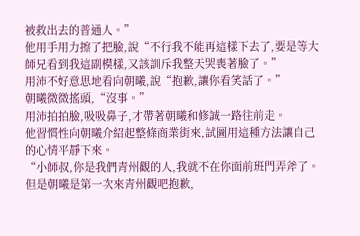被救出去的普通人。”
他用手用力擦了把臉,說“不行我不能再這樣下去了,要是等大師兄看到我這副模樣,又該訓斥我整天哭喪著臉了。”
用沛不好意思地看向朝曦,說“抱歉,讓你看笑話了。”
朝曦微微搖頭,“沒事。”
用沛拍拍臉,吸吸鼻子,才帶著朝曦和修誠一路往前走。
他習慣性向朝曦介紹起整條商業街來,試圖用這種方法讓自己的心情平靜下來。
“小師叔,你是我們青州觀的人,我就不在你面前班門弄斧了。但是朝曦是第一次來青州觀吧抱歉,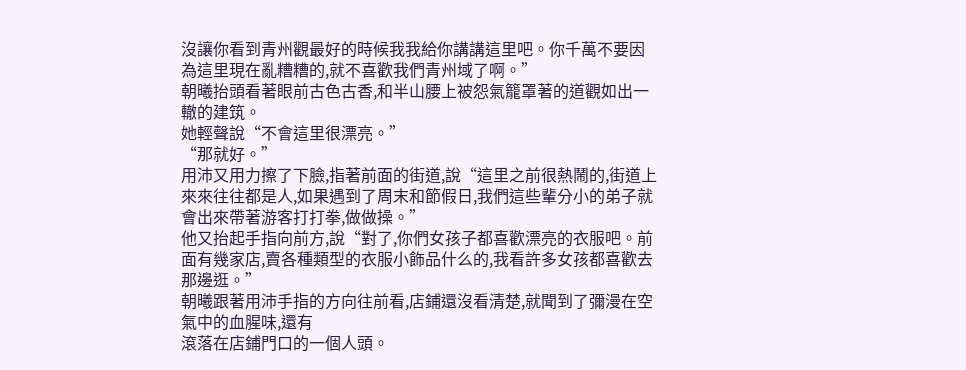沒讓你看到青州觀最好的時候我我給你講講這里吧。你千萬不要因為這里現在亂糟糟的,就不喜歡我們青州域了啊。”
朝曦抬頭看著眼前古色古香,和半山腰上被怨氣籠罩著的道觀如出一轍的建筑。
她輕聲說“不會這里很漂亮。”
“那就好。”
用沛又用力擦了下臉,指著前面的街道,說“這里之前很熱鬧的,街道上來來往往都是人,如果遇到了周末和節假日,我們這些輩分小的弟子就會出來帶著游客打打拳,做做操。”
他又抬起手指向前方,說“對了,你們女孩子都喜歡漂亮的衣服吧。前面有幾家店,賣各種類型的衣服小飾品什么的,我看許多女孩都喜歡去那邊逛。”
朝曦跟著用沛手指的方向往前看,店鋪還沒看清楚,就聞到了彌漫在空氣中的血腥味,還有
滾落在店鋪門口的一個人頭。